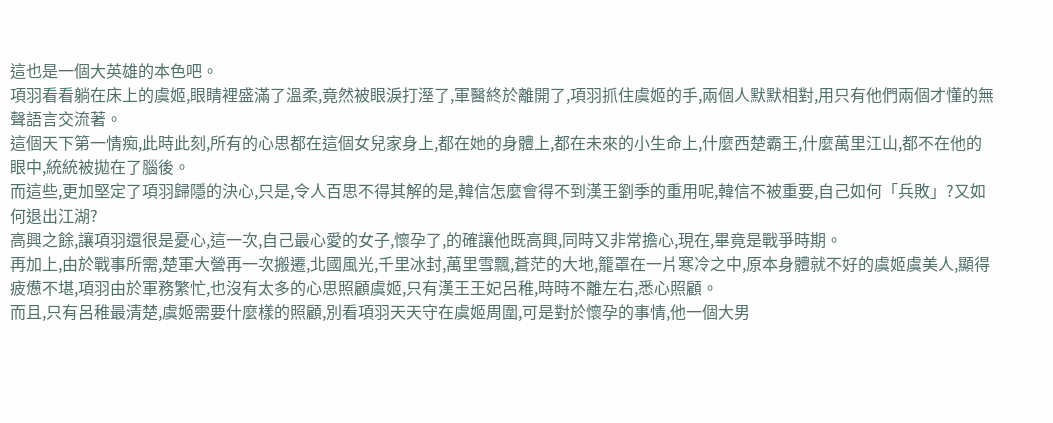這也是一個大英雄的本色吧。
項羽看看躺在床上的虞姬,眼睛裡盛滿了溫柔,竟然被眼淚打溼了,軍醫終於離開了,項羽抓住虞姬的手,兩個人默默相對,用只有他們兩個才懂的無聲語言交流著。
這個天下第一情痴,此時此刻,所有的心思都在這個女兒家身上,都在她的身體上,都在未來的小生命上,什麼西楚霸王,什麼萬里江山,都不在他的眼中,統統被拋在了腦後。
而這些,更加堅定了項羽歸隱的決心,只是,令人百思不得其解的是,韓信怎麼會得不到漢王劉季的重用呢,韓信不被重要,自己如何「兵敗」?又如何退出江湖?
高興之餘,讓項羽還很是憂心,這一次,自己最心愛的女子,懷孕了,的確讓他既高興,同時又非常擔心,現在,畢竟是戰爭時期。
再加上,由於戰事所需,楚軍大營再一次搬遷,北國風光,千里冰封,萬里雪飄,蒼茫的大地,籠罩在一片寒冷之中,原本身體就不好的虞姬虞美人,顯得疲憊不堪,項羽由於軍務繁忙,也沒有太多的心思照顧虞姬,只有漢王王妃呂稚,時時不離左右,悉心照顧。
而且,只有呂稚最清楚,虞姬需要什麼樣的照顧,別看項羽天天守在虞姬周圍,可是對於懷孕的事情,他一個大男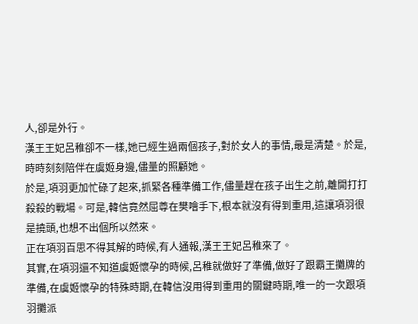人,卻是外行。
漢王王妃呂稚卻不一樣,她已經生過兩個孩子,對於女人的事情,最是清楚。於是,時時刻刻陪伴在虞姬身邊,儘量的照顧她。
於是,項羽更加忙碌了起來,抓緊各種準備工作,儘量趕在孩子出生之前,離開打打殺殺的戰場。可是,韓信竟然屈尊在樊噲手下,根本就沒有得到重用,這讓項羽很是撓頭,也想不出個所以然來。
正在項羽百思不得其解的時候,有人通報,漢王王妃呂稚來了。
其實,在項羽還不知道虞姬懷孕的時候,呂稚就做好了準備,做好了跟霸王攤牌的準備,在虞姬懷孕的特殊時期,在韓信沒用得到重用的關鍵時期,唯一的一次跟項羽攤派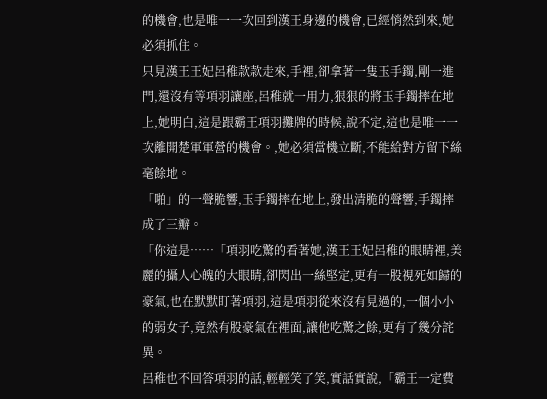的機會,也是唯一一次回到漢王身邊的機會,已經悄然到來,她必須抓住。
只見漢王王妃呂稚款款走來,手裡,卻拿著一隻玉手鐲,剛一進門,還沒有等項羽讓座,呂稚就一用力,狠狠的將玉手鐲摔在地上,她明白,這是跟霸王項羽攤牌的時候,說不定,這也是唯一一次離開楚軍軍營的機會。,她必須當機立斷,不能給對方留下絲毫餘地。
「啪」的一聲脆響,玉手鐲摔在地上,發出清脆的聲響,手鐲摔成了三瓣。
「你這是……「項羽吃驚的看著她,漢王王妃呂稚的眼睛裡,美麗的攝人心魄的大眼睛,卻閃出一絲堅定,更有一股視死如歸的豪氣,也在默默盯著項羽,這是項羽從來沒有見過的,一個小小的弱女子,竟然有股豪氣在裡面,讓他吃驚之餘,更有了幾分詫異。
呂稚也不回答項羽的話,輕輕笑了笑,實話實說,「霸王一定費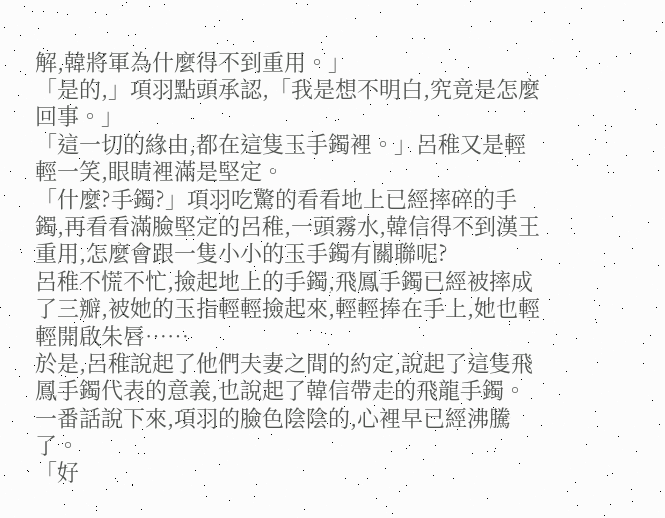解,韓將軍為什麼得不到重用。」
「是的,」項羽點頭承認,「我是想不明白,究竟是怎麼回事。」
「這一切的緣由,都在這隻玉手鐲裡。」呂稚又是輕輕一笑,眼睛裡滿是堅定。
「什麼?手鐲?」項羽吃驚的看看地上已經摔碎的手鐲,再看看滿臉堅定的呂稚,一頭霧水,韓信得不到漢王重用,怎麼會跟一隻小小的玉手鐲有關聯呢?
呂稚不慌不忙,撿起地上的手鐲,飛鳳手鐲已經被摔成了三瓣,被她的玉指輕輕撿起來,輕輕捧在手上,她也輕輕開啟朱唇……
於是,呂稚說起了他們夫妻之間的約定,說起了這隻飛鳳手鐲代表的意義,也說起了韓信帶走的飛龍手鐲。一番話說下來,項羽的臉色陰陰的,心裡早已經沸騰了。
「好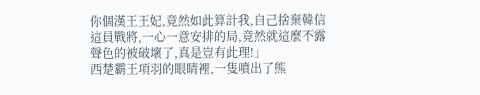你個漢王王妃,竟然如此算計我,自己捨棄韓信這員戰將,一心一意安排的局,竟然就這麼不露聲色的被破壞了,真是豈有此理!」
西楚霸王項羽的眼睛裡,一隻噴出了熊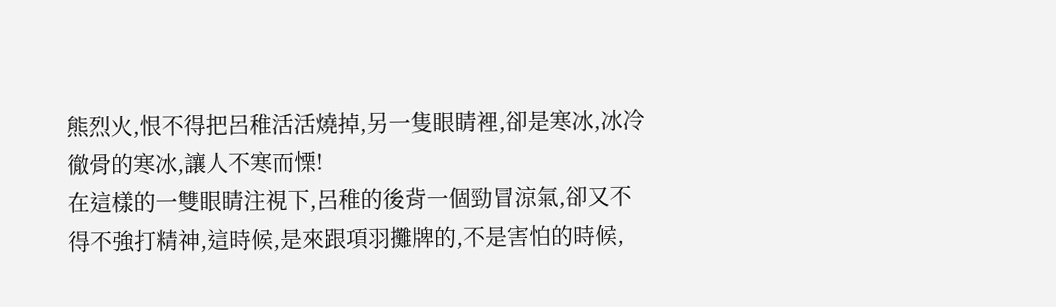熊烈火,恨不得把呂稚活活燒掉,另一隻眼睛裡,卻是寒冰,冰冷徹骨的寒冰,讓人不寒而慄!
在這樣的一雙眼睛注視下,呂稚的後背一個勁冒涼氣,卻又不得不強打精神,這時候,是來跟項羽攤牌的,不是害怕的時候,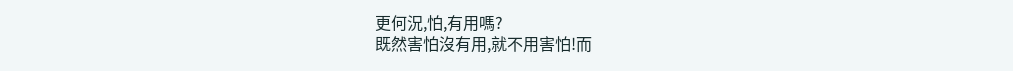更何況,怕,有用嗎?
既然害怕沒有用,就不用害怕!而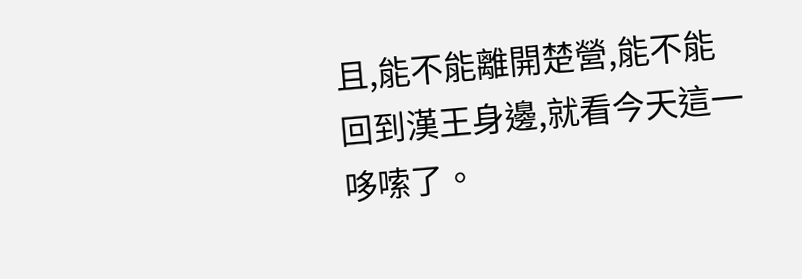且,能不能離開楚營,能不能回到漢王身邊,就看今天這一哆嗦了。